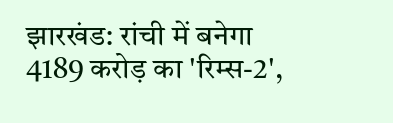झारखंड: रांची में बनेगा 4189 करोड़ का 'रिम्स-2',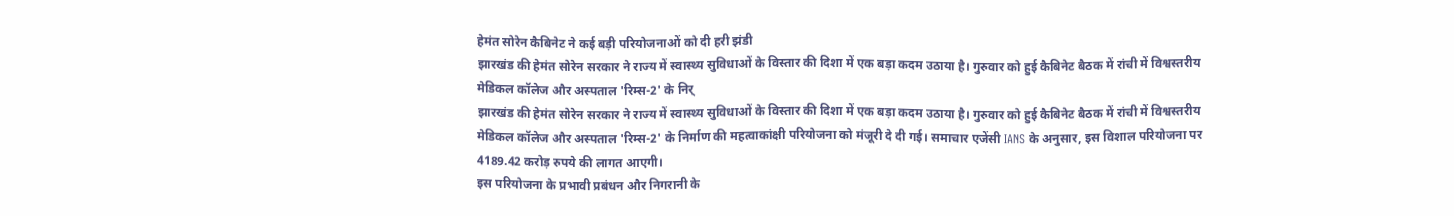हेमंत सोरेन कैबिनेट ने कई बड़ी परियोजनाओं को दी हरी झंडी
झारखंड की हेमंत सोरेन सरकार ने राज्य में स्वास्थ्य सुविधाओं के विस्तार की दिशा में एक बड़ा कदम उठाया है। गुरुवार को हुई कैबिनेट बैठक में रांची में विश्वस्तरीय मेडिकल कॉलेज और अस्पताल 'रिम्स-2' के निर्
झारखंड की हेमंत सोरेन सरकार ने राज्य में स्वास्थ्य सुविधाओं के विस्तार की दिशा में एक बड़ा कदम उठाया है। गुरुवार को हुई कैबिनेट बैठक में रांची में विश्वस्तरीय मेडिकल कॉलेज और अस्पताल 'रिम्स-2' के निर्माण की महत्वाकांक्षी परियोजना को मंजूरी दे दी गई। समाचार एजेंसी IANS के अनुसार, इस विशाल परियोजना पर 4189.42 करोड़ रुपये की लागत आएगी।
इस परियोजना के प्रभावी प्रबंधन और निगरानी के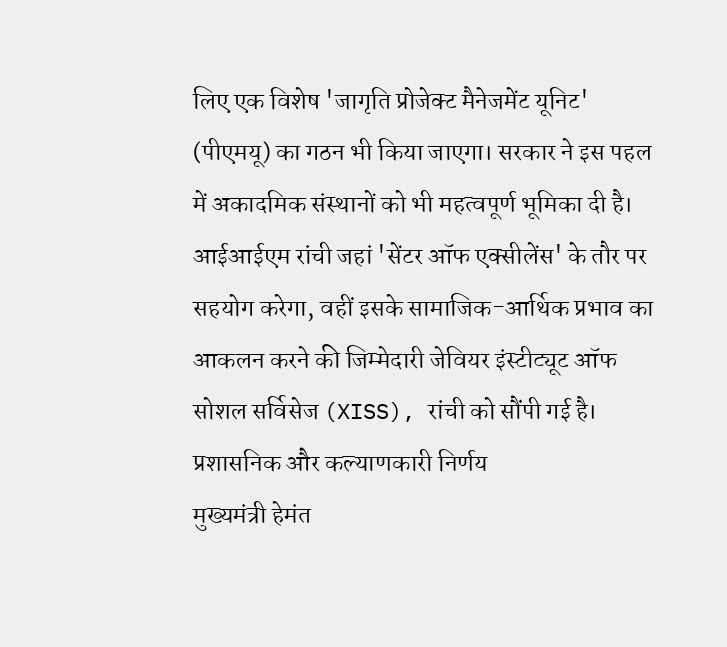लिए एक विशेष 'जागृति प्रोजेक्ट मैनेजमेंट यूनिट' (पीएमयू) का गठन भी किया जाएगा। सरकार ने इस पहल में अकादमिक संस्थानों को भी महत्वपूर्ण भूमिका दी है। आईआईएम रांची जहां 'सेंटर ऑफ एक्सीलेंस' के तौर पर सहयोग करेगा, वहीं इसके सामाजिक-आर्थिक प्रभाव का आकलन करने की जिम्मेदारी जेवियर इंस्टीट्यूट ऑफ सोशल सर्विसेज (XISS), रांची को सौंपी गई है।
प्रशासनिक और कल्याणकारी निर्णय
मुख्यमंत्री हेमंत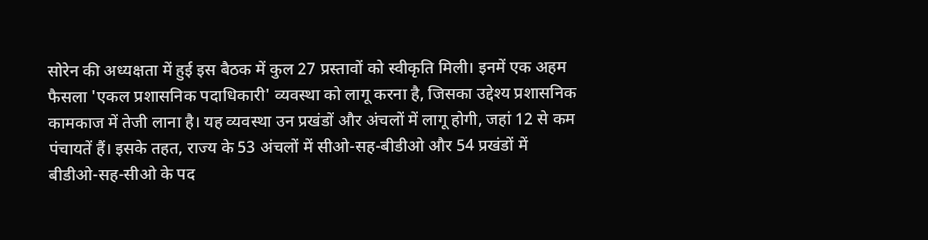सोरेन की अध्यक्षता में हुई इस बैठक में कुल 27 प्रस्तावों को स्वीकृति मिली। इनमें एक अहम फैसला 'एकल प्रशासनिक पदाधिकारी' व्यवस्था को लागू करना है, जिसका उद्देश्य प्रशासनिक कामकाज में तेजी लाना है। यह व्यवस्था उन प्रखंडों और अंचलों में लागू होगी, जहां 12 से कम पंचायतें हैं। इसके तहत, राज्य के 53 अंचलों में सीओ-सह-बीडीओ और 54 प्रखंडों में बीडीओ-सह-सीओ के पद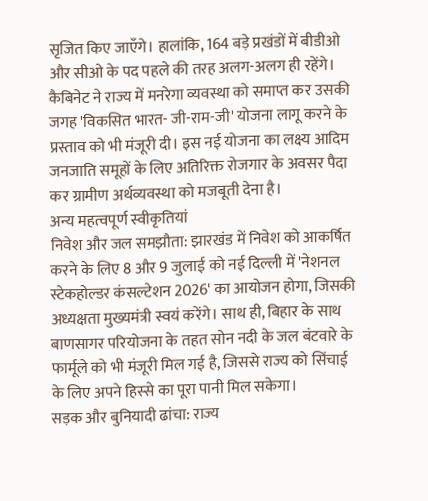सृजित किए जाएँगे। हालांकि, 164 बड़े प्रखंडों में बीडीओ और सीओ के पद पहले की तरह अलग-अलग ही रहेंगे।
कैबिनेट ने राज्य में मनरेगा व्यवस्था को समाप्त कर उसकी जगह 'विकसित भारत- जी-राम-जी' योजना लागू करने के प्रस्ताव को भी मंजूरी दी। इस नई योजना का लक्ष्य आदिम जनजाति समूहों के लिए अतिरिक्त रोजगार के अवसर पैदा कर ग्रामीण अर्थव्यवस्था को मजबूती देना है।
अन्य महत्वपूर्ण स्वीकृतियां
निवेश और जल समझौता: झारखंड में निवेश को आकर्षित करने के लिए 8 और 9 जुलाई को नई दिल्ली में 'नेशनल स्टेकहोल्डर कंसल्टेशन 2026' का आयोजन होगा, जिसकी अध्यक्षता मुख्यमंत्री स्वयं करेंगे। साथ ही, बिहार के साथ बाणसागर परियोजना के तहत सोन नदी के जल बंटवारे के फार्मूले को भी मंजूरी मिल गई है, जिससे राज्य को सिंचाई के लिए अपने हिस्से का पूरा पानी मिल सकेगा।
सड़क और बुनियादी ढांचा: राज्य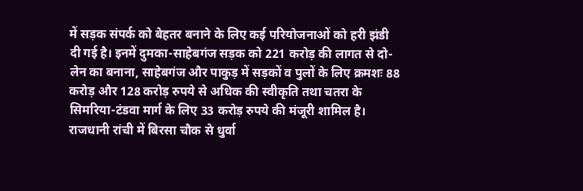में सड़क संपर्क को बेहतर बनाने के लिए कई परियोजनाओं को हरी झंडी दी गई है। इनमें दुमका-साहेबगंज सड़क को 221 करोड़ की लागत से दो-लेन का बनाना, साहेबगंज और पाकुड़ में सड़कों व पुलों के लिए क्रमशः 88 करोड़ और 128 करोड़ रुपये से अधिक की स्वीकृति तथा चतरा के सिमरिया-टंडवा मार्ग के लिए 33 करोड़ रुपये की मंजूरी शामिल है। राजधानी रांची में बिरसा चौक से धुर्वा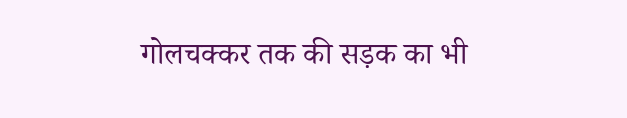गोलचक्कर तक की सड़क का भी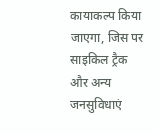कायाकल्प किया जाएगा, जिस पर साइकिल ट्रैक और अन्य जनसुविधाएं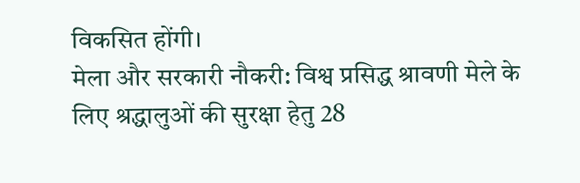विकसित होंगी।
मेला और सरकारी नौकरी: विश्व प्रसिद्ध श्रावणी मेले के लिए श्रद्धालुओं की सुरक्षा हेतु 28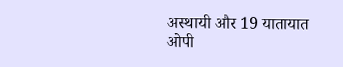अस्थायी और 19 यातायात ओपी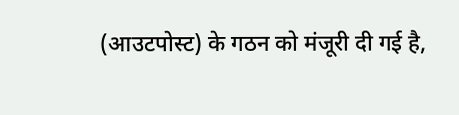(आउटपोस्ट) के गठन को मंजूरी दी गई है,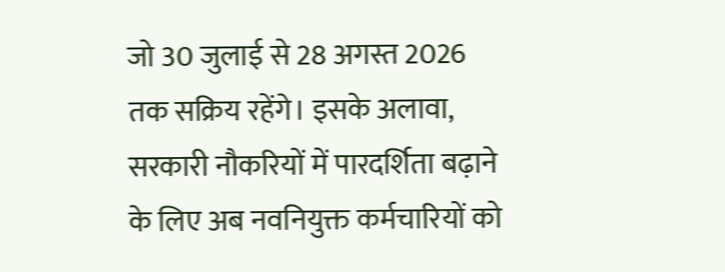जो 30 जुलाई से 28 अगस्त 2026 तक सक्रिय रहेंगे। इसके अलावा, सरकारी नौकरियों में पारदर्शिता बढ़ाने के लिए अब नवनियुक्त कर्मचारियों को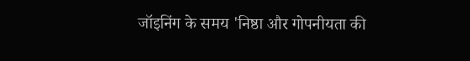जॉइनिंग के समय 'निष्ठा और गोपनीयता की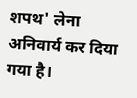शपथ' लेना अनिवार्य कर दिया गया है।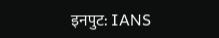इनपुट: IANS